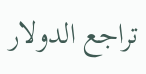تراجع الدولار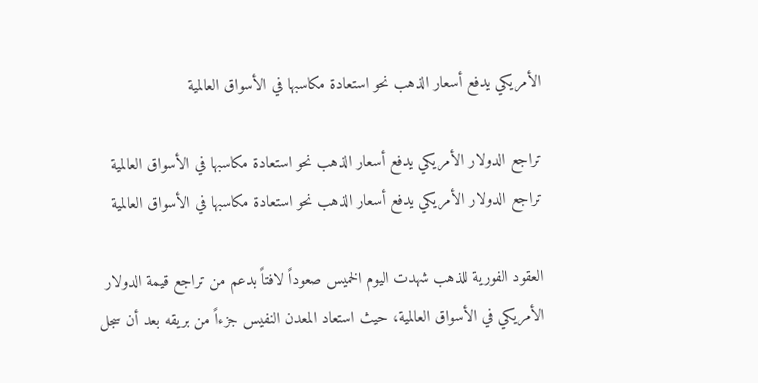الأمريكي يدفع أسعار الذهب نحو استعادة مكاسبها في الأسواق العالمية

تراجع الدولار الأمريكي يدفع أسعار الذهب نحو استعادة مكاسبها في الأسواق العالمية
تراجع الدولار الأمريكي يدفع أسعار الذهب نحو استعادة مكاسبها في الأسواق العالمية

العقود الفورية للذهب شهدت اليوم الخميس صعوداً لافتاً بدعم من تراجع قيمة الدولار الأمريكي في الأسواق العالمية، حيث استعاد المعدن النفيس جزءاً من بريقه بعد أن سجل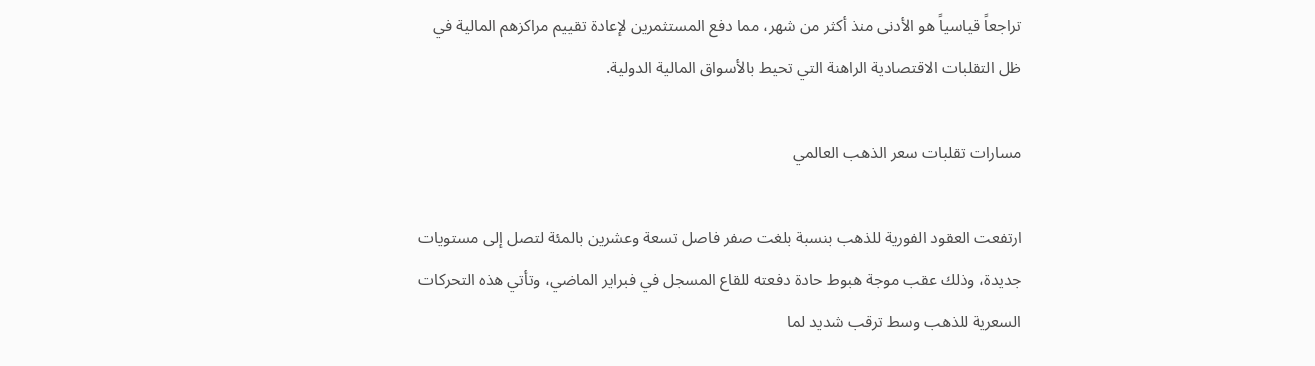تراجعاً قياسياً هو الأدنى منذ أكثر من شهر، مما دفع المستثمرين لإعادة تقييم مراكزهم المالية في ظل التقلبات الاقتصادية الراهنة التي تحيط بالأسواق المالية الدولية.

مسارات تقلبات سعر الذهب العالمي

ارتفعت العقود الفورية للذهب بنسبة بلغت صفر فاصل تسعة وعشرين بالمئة لتصل إلى مستويات جديدة، وذلك عقب موجة هبوط حادة دفعته للقاع المسجل في فبراير الماضي، وتأتي هذه التحركات السعرية للذهب وسط ترقب شديد لما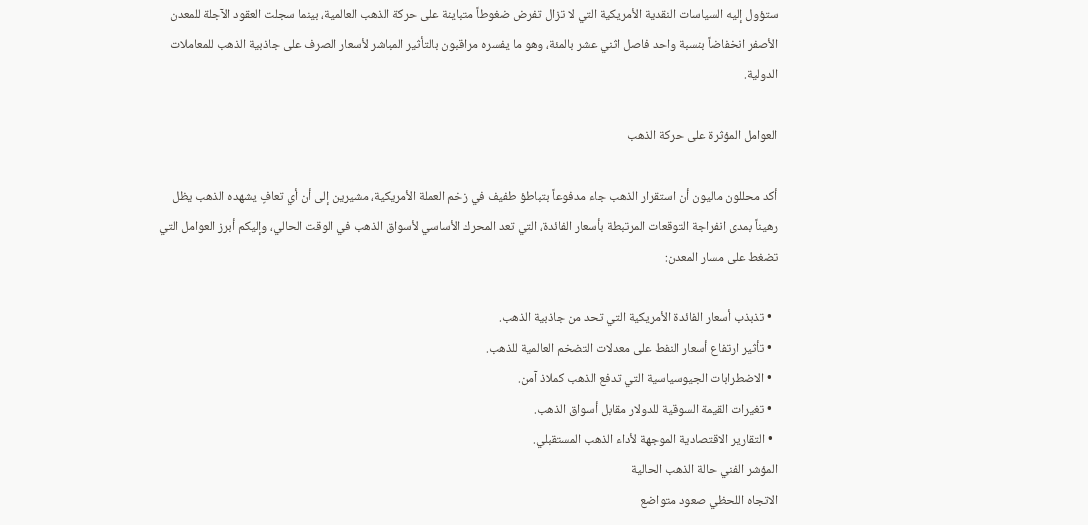ستؤول إليه السياسات النقدية الأمريكية التي لا تزال تفرض ضغوطاً متباينة على حركة الذهب العالمية، بينما سجلت العقود الآجلة للمعدن الأصفر انخفاضاً بنسبة واحد فاصل اثني عشر بالمئة، وهو ما يفسره مراقبون بالتأثير المباشر لأسعار الصرف على جاذبية الذهب للمعاملات الدولية.

العوامل المؤثرة على حركة الذهب

أكد محللون ماليون أن استقرار الذهب جاء مدفوعاً بتباطؤ طفيف في زخم العملة الأمريكية، مشيرين إلى أن أي تعافٍ يشهده الذهب يظل رهيناً بمدى انفراجة التوقعات المرتبطة بأسعار الفائدة، التي تعد المحرك الأساسي لأسواق الذهب في الوقت الحالي، وإليكم أبرز العوامل التي تضغط على مسار المعدن:

  • تذبذب أسعار الفائدة الأمريكية التي تحد من جاذبية الذهب.
  • تأثير ارتفاع أسعار النفط على معدلات التضخم العالمية للذهب.
  • الاضطرابات الجيوسياسية التي تدفع الذهب كملاذ آمن.
  • تغيرات القيمة السوقية للدولار مقابل أسواق الذهب.
  • التقارير الاقتصادية الموجهة لأداء الذهب المستقبلي.
المؤشر الفني حالة الذهب الحالية
الاتجاه اللحظي صعود متواضع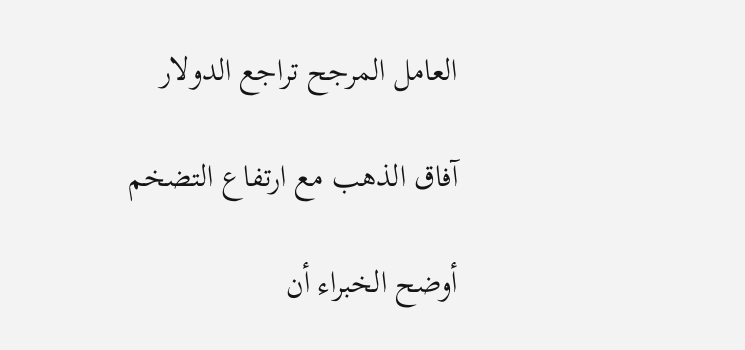العامل المرجح تراجع الدولار

آفاق الذهب مع ارتفاع التضخم

أوضح الخبراء أن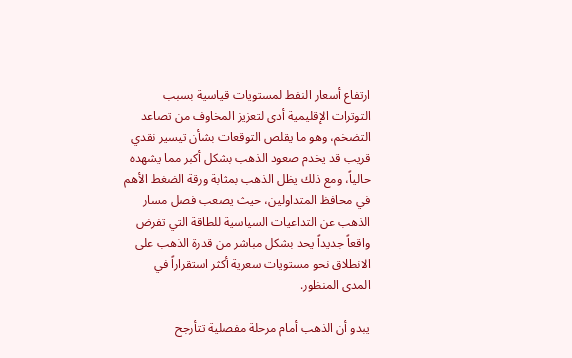ارتفاع أسعار النفط لمستويات قياسية بسبب التوترات الإقليمية أدى لتعزيز المخاوف من تصاعد التضخم، وهو ما يقلص التوقعات بشأن تيسير نقدي قريب قد يخدم صعود الذهب بشكل أكبر مما يشهده حالياً، ومع ذلك يظل الذهب بمثابة ورقة الضغط الأهم في محافظ المتداولين، حيث يصعب فصل مسار الذهب عن التداعيات السياسية للطاقة التي تفرض واقعاً جديداً يحد بشكل مباشر من قدرة الذهب على الانطلاق نحو مستويات سعرية أكثر استقراراً في المدى المنظور.

يبدو أن الذهب أمام مرحلة مفصلية تتأرجح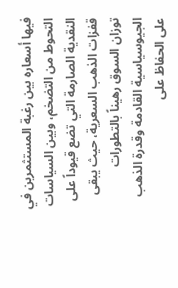فيها أسعاره بين رغبة المستثمرين في التحوط من التضخم، وبين السياسات النقدية الصارمة التي تضع قيوداً على قفزات الذهب السعرية، حيث يبقى توزان السوق رهيناً بالتطورات الجيوسياسية القادمة وقدرة الذهب على الحفاظ على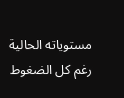مستوياته الحالية رغم كل الضغوط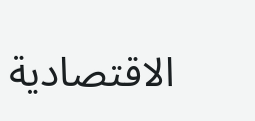الاقتصادية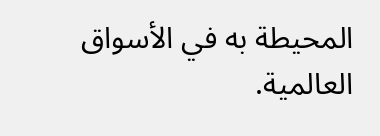المحيطة به في الأسواق العالمية.